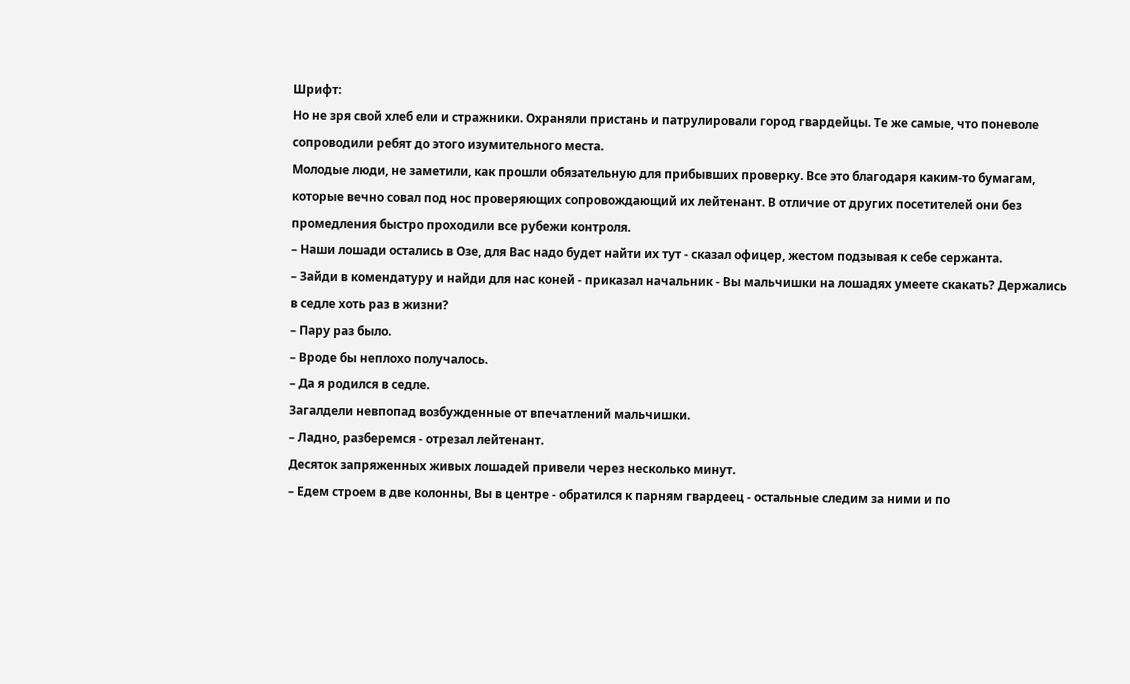Шрифт:
Но не зря свой хлеб ели и стражники. Охраняли пристань и патрулировали город гвардейцы. Те же самые, что поневоле сопроводили ребят до этого изумительного места.
Молодые люди, не заметили, как прошли обязательную для прибывших проверку. Все это благодаря каким-то бумагам, которые вечно совал под нос проверяющих сопровождающий их лейтенант. В отличие от других посетителей они без промедления быстро проходили все рубежи контроля.
– Наши лошади остались в Озе, для Вас надо будет найти их тут - сказал офицер, жестом подзывая к себе сержанта.
– Зайди в комендатуру и найди для нас коней - приказал начальник - Вы мальчишки на лошадях умеете скакать? Держались в седле хоть раз в жизни?
– Пару раз было.
– Вроде бы неплохо получалось.
– Да я родился в седле.
Загалдели невпопад возбужденные от впечатлений мальчишки.
– Ладно, разберемся - отрезал лейтенант.
Десяток запряженных живых лошадей привели через несколько минут.
– Едем строем в две колонны, Вы в центре - обратился к парням гвардеец - остальные следим за ними и по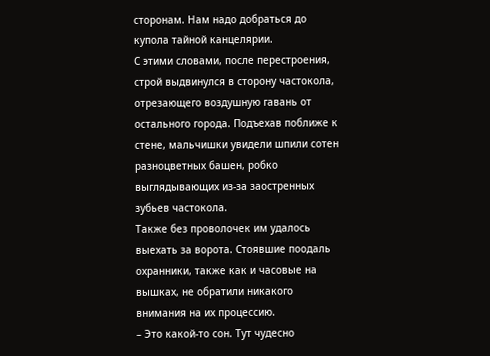сторонам. Нам надо добраться до купола тайной канцелярии.
С этими словами, после перестроения, строй выдвинулся в сторону частокола, отрезающего воздушную гавань от остального города. Подъехав поближе к стене, мальчишки увидели шпили сотен разноцветных башен, робко выглядывающих из-за заостренных зубьев частокола.
Также без проволочек им удалось выехать за ворота. Стоявшие поодаль охранники, также как и часовые на вышках, не обратили никакого внимания на их процессию.
– Это какой-то сон. Тут чудесно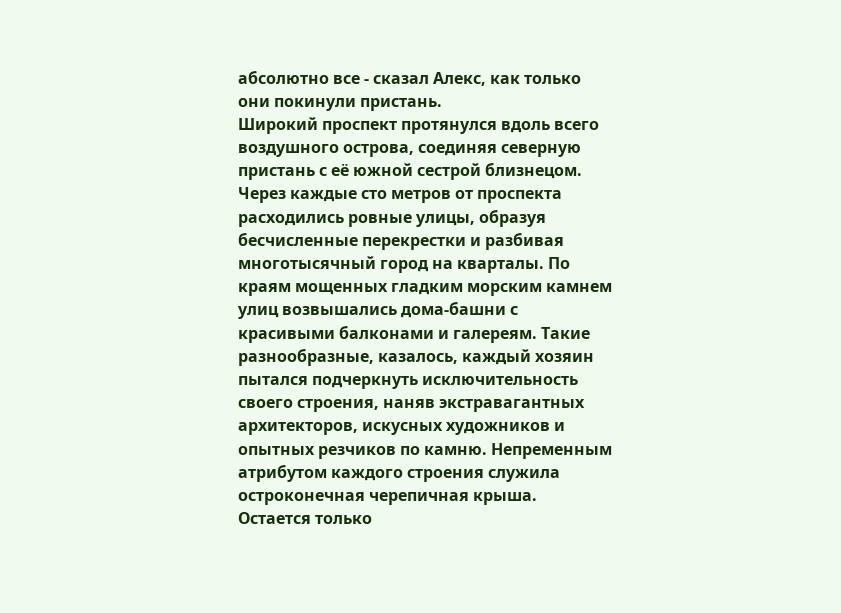абсолютно все - сказал Алекс, как только они покинули пристань.
Широкий проспект протянулся вдоль всего воздушного острова, соединяя северную пристань с её южной сестрой близнецом. Через каждые сто метров от проспекта расходились ровные улицы, образуя бесчисленные перекрестки и разбивая многотысячный город на кварталы. По краям мощенных гладким морским камнем улиц возвышались дома-башни с красивыми балконами и галереям. Такие разнообразные, казалось, каждый хозяин пытался подчеркнуть исключительность своего строения, наняв экстравагантных архитекторов, искусных художников и опытных резчиков по камню. Непременным атрибутом каждого строения служила остроконечная черепичная крыша. Остается только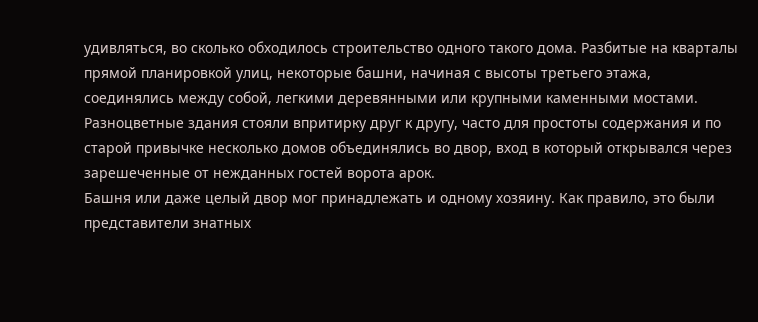удивляться, во сколько обходилось строительство одного такого дома. Разбитые на кварталы прямой планировкой улиц, некоторые башни, начиная с высоты третьего этажа, соединялись между собой, легкими деревянными или крупными каменными мостами. Разноцветные здания стояли впритирку друг к другу, часто для простоты содержания и по старой привычке несколько домов объединялись во двор, вход в который открывался через зарешеченные от нежданных гостей ворота арок.
Башня или даже целый двор мог принадлежать и одному хозяину. Как правило, это были представители знатных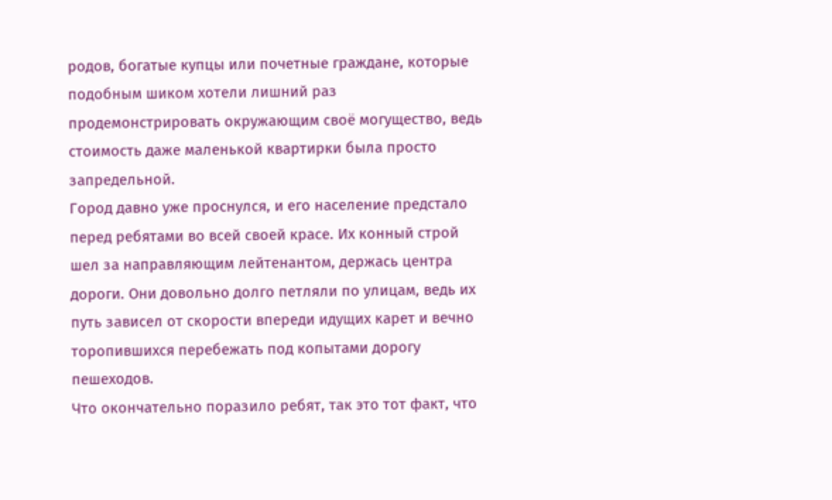родов, богатые купцы или почетные граждане, которые подобным шиком хотели лишний раз продемонстрировать окружающим своё могущество, ведь стоимость даже маленькой квартирки была просто запредельной.
Город давно уже проснулся, и его население предстало перед ребятами во всей своей красе. Их конный строй шел за направляющим лейтенантом, держась центра дороги. Они довольно долго петляли по улицам, ведь их путь зависел от скорости впереди идущих карет и вечно торопившихся перебежать под копытами дорогу пешеходов.
Что окончательно поразило ребят, так это тот факт, что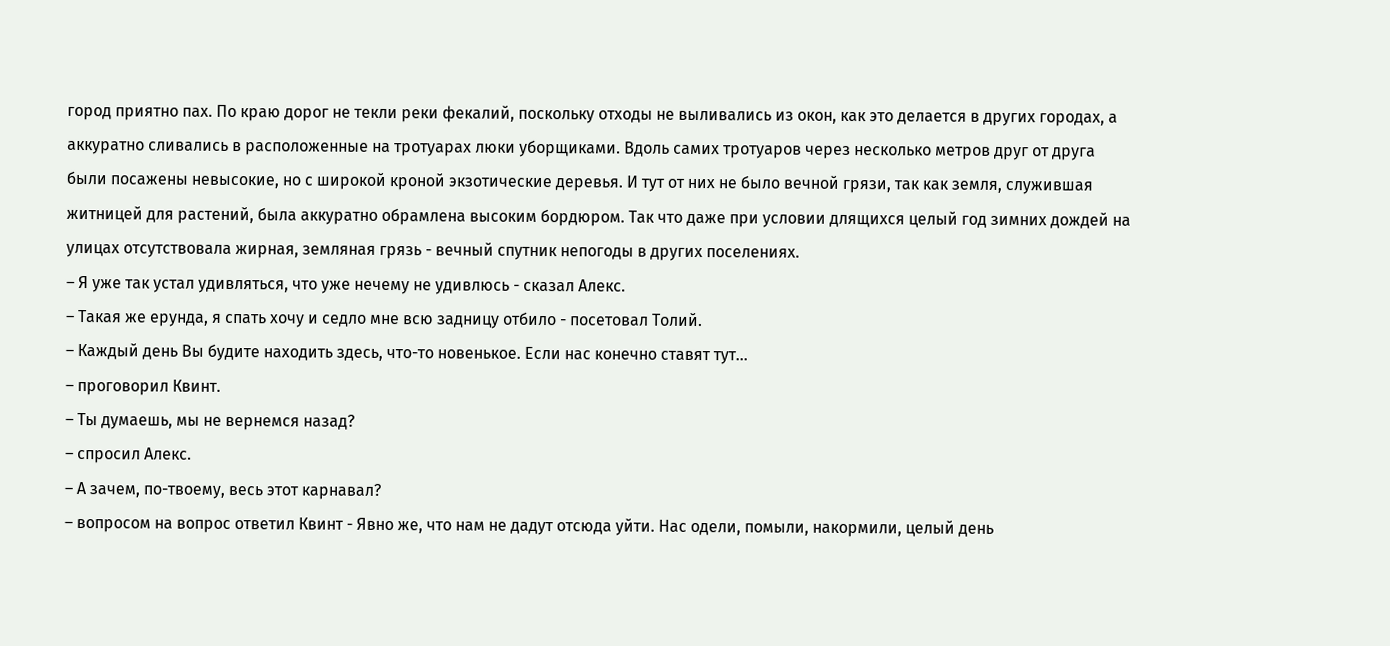город приятно пах. По краю дорог не текли реки фекалий, поскольку отходы не выливались из окон, как это делается в других городах, а аккуратно сливались в расположенные на тротуарах люки уборщиками. Вдоль самих тротуаров через несколько метров друг от друга были посажены невысокие, но с широкой кроной экзотические деревья. И тут от них не было вечной грязи, так как земля, служившая житницей для растений, была аккуратно обрамлена высоким бордюром. Так что даже при условии длящихся целый год зимних дождей на улицах отсутствовала жирная, земляная грязь - вечный спутник непогоды в других поселениях.
– Я уже так устал удивляться, что уже нечему не удивлюсь - сказал Алекс.
– Такая же ерунда, я спать хочу и седло мне всю задницу отбило - посетовал Толий.
– Каждый день Вы будите находить здесь, что-то новенькое. Если нас конечно ставят тут...
– проговорил Квинт.
– Ты думаешь, мы не вернемся назад?
– спросил Алекс.
– А зачем, по-твоему, весь этот карнавал?
– вопросом на вопрос ответил Квинт - Явно же, что нам не дадут отсюда уйти. Нас одели, помыли, накормили, целый день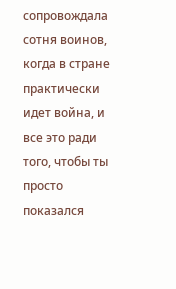сопровождала сотня воинов, когда в стране практически идет война, и все это ради того, чтобы ты просто показался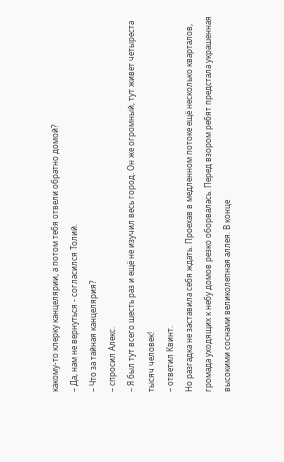какому-то клерку канцелярии, а потом тебя отвели обратно домой?
– Да, нам не вернуться - согласился Толий.
– Что за тайная канцелярия?
– спросил Алекс.
– Я был тут всего шесть раз и ещё не изучил весь город. Он же огромный, тут живет четыреста тысяч человек!
– ответил Квинт.
Но разгадка не заставила себя ждать. Проехав в медленном потоке ещё несколько кварталов, громада уходящих к небу домов резко оборвалась. Перед взором ребят предстала украшенная высокими соснами великолепная аллея. В конце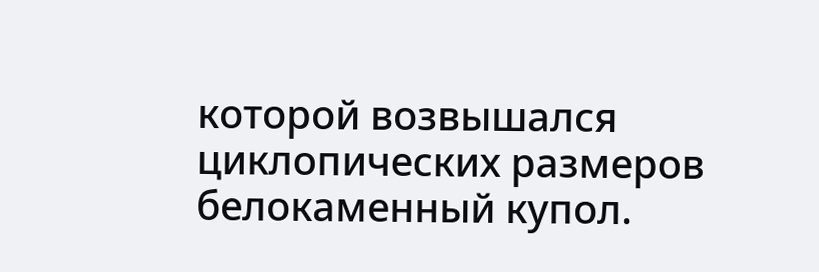которой возвышался циклопических размеров белокаменный купол.